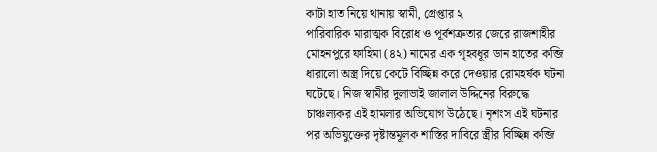কাটা হাত নিয়ে থানায় স্বামী, গ্রেপ্তার ২
পারিবারিক মারাত্মক বিরোধ ও পূর্বশত্রুতার জেরে রাজশাহীর মোহনপুরে ফাহিমা (৪২) নামের এক গৃহবধূর ডান হাতের কব্জি ধারালো অস্ত্র দিয়ে কেটে বিচ্ছিন্ন করে দেওয়ার রোমহর্ষক ঘটনা ঘটেছে। নিজ স্বামীর দুলাভাই জালাল উদ্দিনের বিরুদ্ধে চাঞ্চল্যকর এই হামলার অভিযোগ উঠেছে। নৃশংস এই ঘটনার পর অভিযুক্তের দৃষ্টান্তমূলক শাস্তির দাবিরে স্ত্রীর বিচ্ছিন্ন কব্জি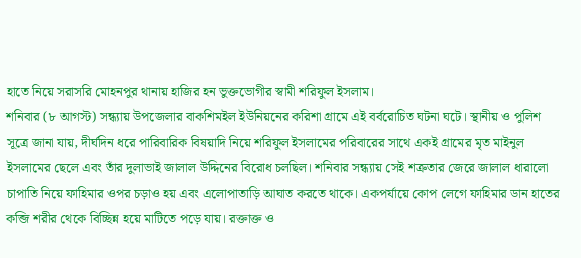হাতে নিয়ে সরাসরি মোহনপুর থানায় হাজির হন ভুক্তভোগীর স্বামী শরিফুল ইসলাম।
শনিবার (৮ আগস্ট) সন্ধ্যায় উপজেলার বাকশিমইল ইউনিয়নের করিশা গ্রামে এই বর্বরোচিত ঘটনা ঘটে। স্থানীয় ও পুলিশ সূত্রে জানা যায়, দীর্ঘদিন ধরে পারিবারিক বিষয়াদি নিয়ে শরিফুল ইসলামের পরিবারের সাথে একই গ্রামের মৃত মাইনুল ইসলামের ছেলে এবং তাঁর দুলাভাই জালাল উদ্দিনের বিরোধ চলছিল। শনিবার সন্ধ্যায় সেই শত্রুতার জেরে জালাল ধারালো চাপাতি নিয়ে ফাহিমার ওপর চড়াও হয় এবং এলোপাতাড়ি আঘাত করতে থাকে। একপর্যায়ে কোপ লেগে ফাহিমার ডান হাতের কব্জি শরীর থেকে বিচ্ছিন্ন হয়ে মাটিতে পড়ে যায়। রক্তাক্ত ও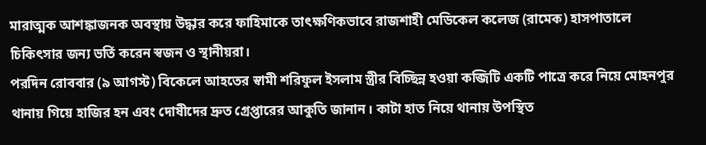মারাত্মক আশঙ্কাজনক অবস্থায় উদ্ধার করে ফাহিমাকে তাৎক্ষণিকভাবে রাজশাহী মেডিকেল কলেজ (রামেক) হাসপাতালে চিকিৎসার জন্য ভর্তি করেন স্বজন ও স্থানীয়রা।
পরদিন রোববার (৯ আগস্ট) বিকেলে আহতের স্বামী শরিফুল ইসলাম স্ত্রীর বিচ্ছিন্ন হওয়া কব্জিটি একটি পাত্রে করে নিয়ে মোহনপুর থানায় গিয়ে হাজির হন এবং দোষীদের দ্রুত গ্রেপ্তারের আকুতি জানান। কাটা হাত নিয়ে থানায় উপস্থিত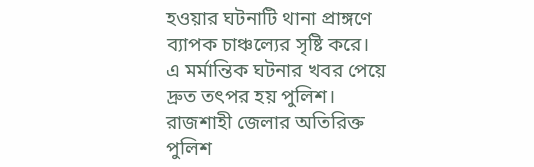হওয়ার ঘটনাটি থানা প্রাঙ্গণে ব্যাপক চাঞ্চল্যের সৃষ্টি করে।
এ মর্মান্তিক ঘটনার খবর পেয়ে দ্রুত তৎপর হয় পুলিশ। রাজশাহী জেলার অতিরিক্ত পুলিশ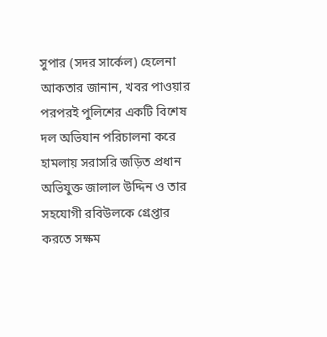সুপার (সদর সার্কেল) হেলেনা আকতার জানান, খবর পাওয়ার পরপরই পুলিশের একটি বিশেষ দল অভিযান পরিচালনা করে হামলায় সরাসরি জড়িত প্রধান অভিযুক্ত জালাল উদ্দিন ও তার সহযোগী রবিউলকে গ্রেপ্তার করতে সক্ষম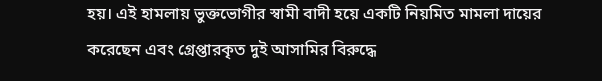হয়। এই হামলায় ভুক্তভোগীর স্বামী বাদী হয়ে একটি নিয়মিত মামলা দায়ের করেছেন এবং গ্রেপ্তারকৃত দুই আসামির বিরুদ্ধে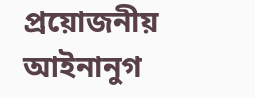প্রয়োজনীয় আইনানুগ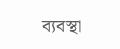ব্যবস্থা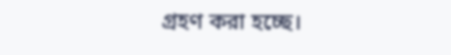গ্রহণ করা হচ্ছে।